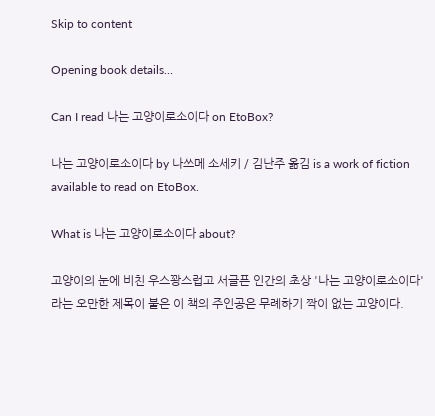Skip to content

Opening book details…

Can I read 나는 고양이로소이다 on EtoBox?

나는 고양이로소이다 by 나쓰메 소세키 / 김난주 옮김 is a work of fiction available to read on EtoBox.

What is 나는 고양이로소이다 about?

고양이의 눈에 비친 우스꽝스럽고 서글픈 인간의 초상 '나는 고양이로소이다'라는 오만한 제목이 붙은 이 책의 주인공은 무례하기 짝이 없는 고양이다.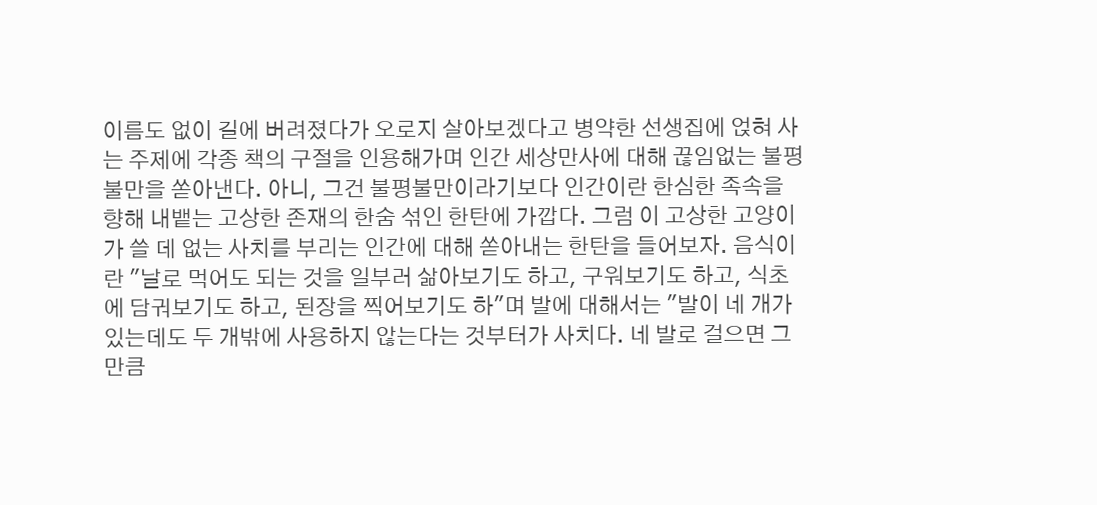이름도 없이 길에 버려졌다가 오로지 살아보겠다고 병약한 선생집에 얹혀 사는 주제에 각종 책의 구절을 인용해가며 인간 세상만사에 대해 끊임없는 불평불만을 쏟아낸다. 아니, 그건 불평불만이라기보다 인간이란 한심한 족속을 향해 내뱉는 고상한 존재의 한숨 섞인 한탄에 가깝다. 그럼 이 고상한 고양이가 쓸 데 없는 사치를 부리는 인간에 대해 쏟아내는 한탄을 들어보자. 음식이란 "날로 먹어도 되는 것을 일부러 삶아보기도 하고, 구워보기도 하고, 식초에 담궈보기도 하고, 된장을 찍어보기도 하"며 발에 대해서는 "발이 네 개가 있는데도 두 개밖에 사용하지 않는다는 것부터가 사치다. 네 발로 걸으면 그만큼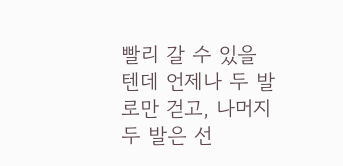빨리 갈 수 있을 텐데 언제나 두 발로만 걷고, 나머지 두 발은 선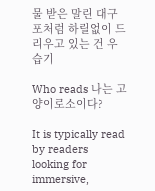물 받은 말린 대구포처럼 하릴없이 드리우고 있는 건 우습기

Who reads 나는 고양이로소이다?

It is typically read by readers looking for immersive,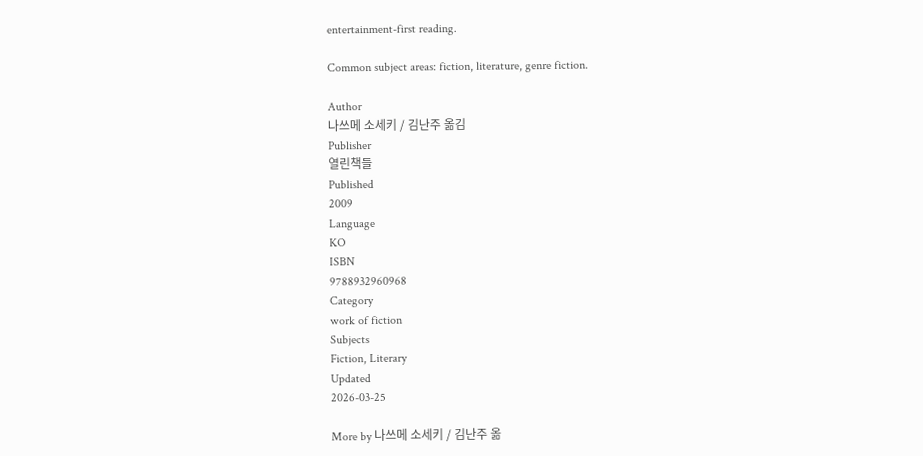entertainment-first reading.

Common subject areas: fiction, literature, genre fiction.

Author
나쓰메 소세키 / 김난주 옮김
Publisher
열린책들
Published
2009
Language
KO
ISBN
9788932960968
Category
work of fiction
Subjects
Fiction, Literary
Updated
2026-03-25

More by 나쓰메 소세키 / 김난주 옮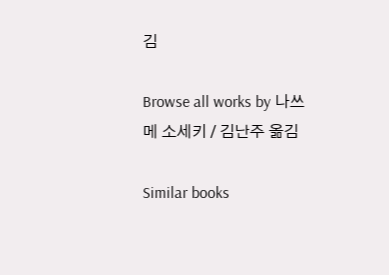김

Browse all works by 나쓰메 소세키 / 김난주 옮김

Similar books